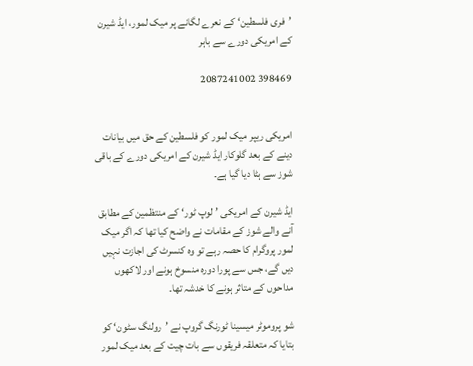’فری فلسطین‘ کے نعرے لگانے پر میک لمور، ایڈ شیرن کے امریکی دورے سے باہر

398469 2087241002


امریکی ریپر میک لمور کو فلسطین کے حق میں بیانات دینے کے بعد گلوکار ایڈ شیرن کے امریکی دورے کے باقی شوز سے ہٹا دیا گیا ہے۔

ایڈ شیرن کے امریکی ’لوپ ٹور‘ کے منتظمین کے مطابق آنے والے شوز کے مقامات نے واضح کیا تھا کہ اگر میک لمور پروگرام کا حصہ رہے تو وہ کنسرٹ کی اجازت نہیں دیں گے، جس سے پورا دورہ منسوخ ہونے اور لاکھوں مداحوں کے متاثر ہونے کا خدشہ تھا۔

شو پروموٹر میسینا ٹورنگ گروپ نے ’رولنگ سٹون‘ کو بتایا کہ متعلقہ فریقوں سے بات چیت کے بعد میک لمور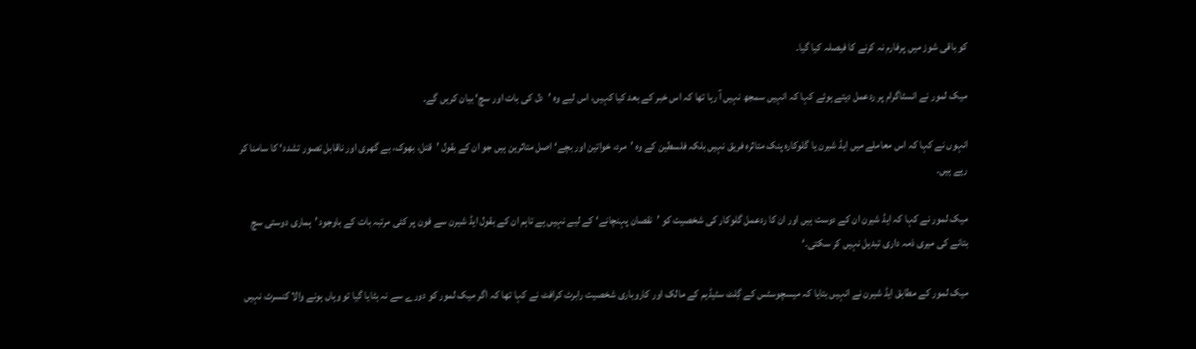کو باقی شوز میں پرفارم نہ کرنے کا فیصلہ کیا گیا۔

میک لمور نے انسٹاگرام پر ردعمل دیتے ہوئے کہا کہ انہیں سمجھ نہیں آ رہا تھا کہ اس خبر کے بعد کیا کہیں، اس لیے وہ ’دل کی بات اور سچ‘ بیان کریں گے۔

انہوں نے کہا کہ اس معاملے میں ایڈ شیرن یا گلوکارہ پنک متاثرہ فریق نہیں بلکہ فلسطین کے وہ ’مرد، خواتین اور بچے‘ اصل متاثرین ہیں جو ان کے بقول ’قتل، بھوک، بے گھری اور ناقابل تصور تشدد‘ کا سامنا کر رہے ہیں۔

میک لمور نے کہا کہ ایڈ شیرن ان کے دوست ہیں اور ان کا ردعمل گلوکار کی شخصیت کو ’نقصان پہنچانے‘ کے لیے نہیں ہے تاہم ان کے بقول ایڈ شیرن سے فون پر کئی مرتبہ بات کے باوجود ’ہماری دوستی سچ بتانے کی میری ذمہ داری تبدیل نہیں کر سکتی۔‘

میک لمور کے مطابق ایڈ شیرن نے انہیں بتایا کہ میسچوسٹس کے گِلٹ سٹیڈیم کے مالک اور کاروباری شخصیت رابرٹ کرافٹ نے کہا تھا کہ اگر میک لمور کو دورے سے نہ ہٹایا گیا تو وہاں ہونے والا کنسرٹ نہیں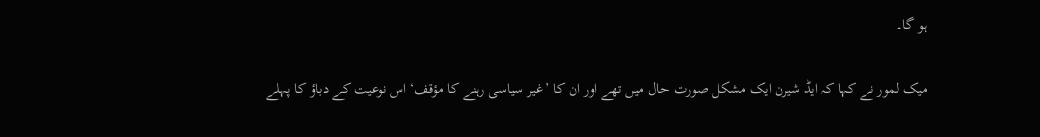ہو گا۔

میک لمور نے کہا کہ ایڈ شیرن ایک مشکل صورت حال میں تھے اور ان کا ’غیر سیاسی رہنے کا مؤقف‘ اس نوعیت کے دباؤ کا پہلے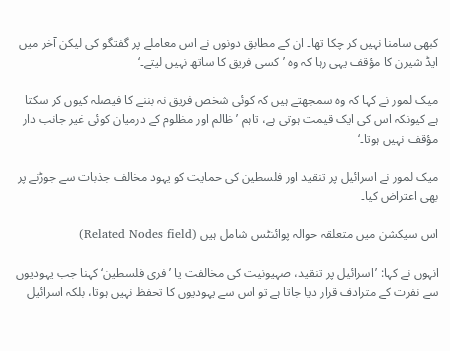کبھی سامنا نہیں کر چکا تھا۔ ان کے مطابق دونوں نے اس معاملے پر گفتگو کی لیکن آخر میں ایڈ شیرن کا مؤقف یہی رہا کہ وہ ’کسی فریق کا ساتھ نہیں لیتے۔‘

میک لمور نے کہا کہ وہ سمجھتے ہیں کہ کوئی شخص فریق نہ بننے کا فیصلہ کیوں کر سکتا ہے کیونکہ اس کی ایک قیمت ہوتی ہے، تاہم ’ظالم اور مظلوم کے درمیان کوئی غیر جانب دار مؤقف نہیں ہوتا۔‘

میک لمور نے اسرائیل پر تنقید اور فلسطین کی حمایت کو یہود مخالف جذبات سے جوڑنے پر بھی اعتراض کیا۔

اس سیکشن میں متعلقہ حوالہ پوائنٹس شامل ہیں (Related Nodes field)

انہوں نے کہا: ’اسرائیل پر تنقید، صہیونیت کی مخالفت یا ’فری فلسطین‘ کہنا جب یہودیوں سے نفرت کے مترادف قرار دیا جاتا ہے تو اس سے یہودیوں کا تحفظ نہیں ہوتا، بلکہ اسرائیل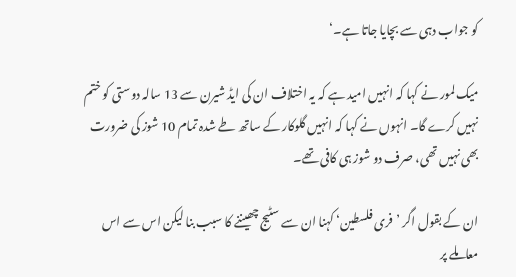کو جواب دہی سے بچایا جاتا ہے۔‘

میک لمور نے کہا کہ انہیں امید ہے کہ یہ اختلاف ان کی ایڈ شیرن سے 13 سالہ دوستی کو ختم نہیں کرے گا۔ انہوں نے کہا کہ انہیں گلوکار کے ساتھ طے شدہ تمام 10 شوز کی ضرورت بھی نہیں تھی، صرف دو شوز ہی کافی تھے۔

ان کے بقول اگر ’فری فلسطین‘ کہنا ان سے سٹیج چھیننے کا سبب بنا لیکن اس سے اس معاملے پر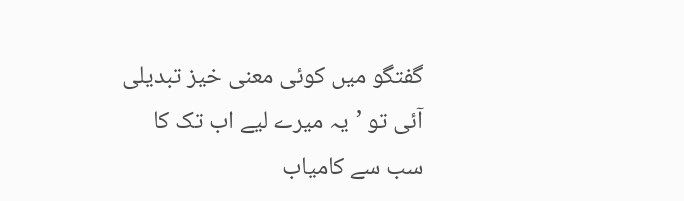گفتگو میں کوئی معنی خیز تبدیلی آئی تو ’یہ میرے لیے اب تک کا سب سے کامیاب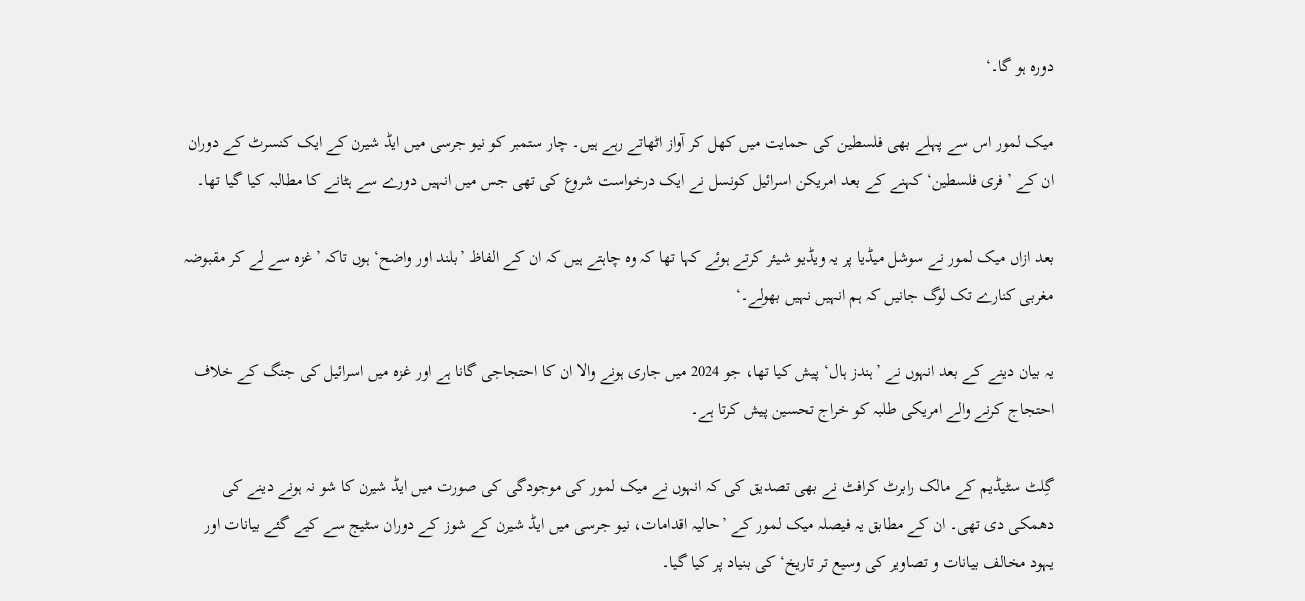دورہ ہو گا۔‘

میک لمور اس سے پہلے بھی فلسطین کی حمایت میں کھل کر آواز اٹھاتے رہے ہیں۔ چار ستمبر کو نیو جرسی میں ایڈ شیرن کے ایک کنسرٹ کے دوران ان کے ’فری فلسطین‘ کہنے کے بعد امریکن اسرائیل کونسل نے ایک درخواست شروع کی تھی جس میں انہیں دورے سے ہٹانے کا مطالبہ کیا گیا تھا۔

بعد ازاں میک لمور نے سوشل میڈیا پر یہ ویڈیو شیئر کرتے ہوئے کہا تھا کہ وہ چاہتے ہیں کہ ان کے الفاظ ’بلند اور واضح‘ ہوں تاکہ ’غزہ سے لے کر مقبوضہ مغربی کنارے تک لوگ جانیں کہ ہم انہیں نہیں بھولے۔‘

یہ بیان دینے کے بعد انہوں نے ’ہندز ہال‘ پیش کیا تھا، جو 2024 میں جاری ہونے والا ان کا احتجاجی گانا ہے اور غزہ میں اسرائیل کی جنگ کے خلاف احتجاج کرنے والے امریکی طلبہ کو خراج تحسین پیش کرتا ہے۔

گِلٹ سٹیڈیم کے مالک رابرٹ کرافٹ نے بھی تصدیق کی کہ انہوں نے میک لمور کی موجودگی کی صورت میں ایڈ شیرن کا شو نہ ہونے دینے کی دھمکی دی تھی۔ ان کے مطابق یہ فیصلہ میک لمور کے ’حالیہ اقدامات، نیو جرسی میں ایڈ شیرن کے شوز کے دوران سٹیج سے کیے گئے بیانات اور یہود مخالف بیانات و تصاویر کی وسیع تر تاریخ‘ کی بنیاد پر کیا گیا۔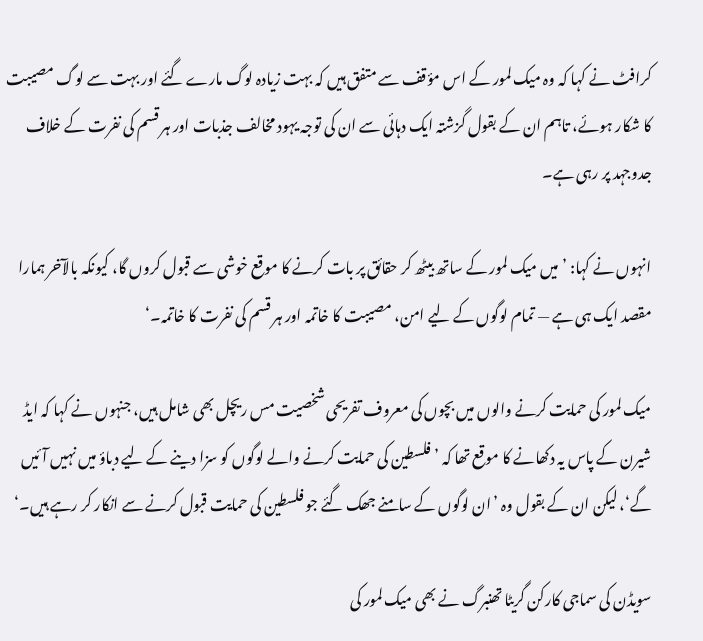کرافٹ نے کہا کہ وہ میک لمور کے اس مؤقف سے متفق ہیں کہ بہت زیادہ لوگ مارے گئے اور بہت سے لوگ مصیبت کا شکار ہوئے، تاہم ان کے بقول گزشتہ ایک دہائی سے ان کی توجہ یہود مخالف جذبات اور ہر قسم کی نفرت کے خلاف جدوجہد پر رہی ہے۔

انہوں نے کہا: ’میں میک لمور کے ساتھ بیٹھ کر حقائق پر بات کرنے کا موقع خوشی سے قبول کروں گا، کیونکہ بالآخر ہمارا مقصد ایک ہی ہے — تمام لوگوں کے لیے امن، مصیبت کا خاتمہ اور ہر قسم کی نفرت کا خاتمہ۔‘

میک لمور کی حمایت کرنے والوں میں بچوں کی معروف تفریحی شخصیت مس ریچل بھی شامل ہیں، جنہوں نے کہا کہ ایڈ شیرن کے پاس یہ دکھانے کا موقع تھا کہ ’فلسطین کی حمایت کرنے والے لوگوں کو سزا دینے کے لیے دباؤ میں نہیں آئیں گے‘، لیکن ان کے بقول وہ ’ان لوگوں کے سامنے جھک گئے جو فلسطین کی حمایت قبول کرنے سے انکار کر رہے ہیں۔‘

سویڈن کی سماجی کارکن گریٹا تھنبرگ نے بھی میک لمور کی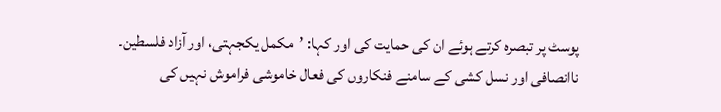پوسٹ پر تبصرہ کرتے ہوئے ان کی حمایت کی اور کہا: ’مکمل یکجہتی، اور آزاد فلسطین۔ ناانصافی اور نسل کشی کے سامنے فنکاروں کی فعال خاموشی فراموش نہیں کی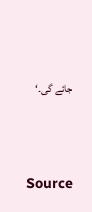جائے گی۔‘





Source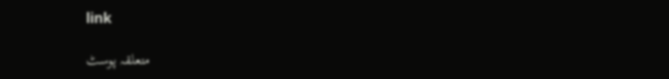link

متعلقہ پوسٹ